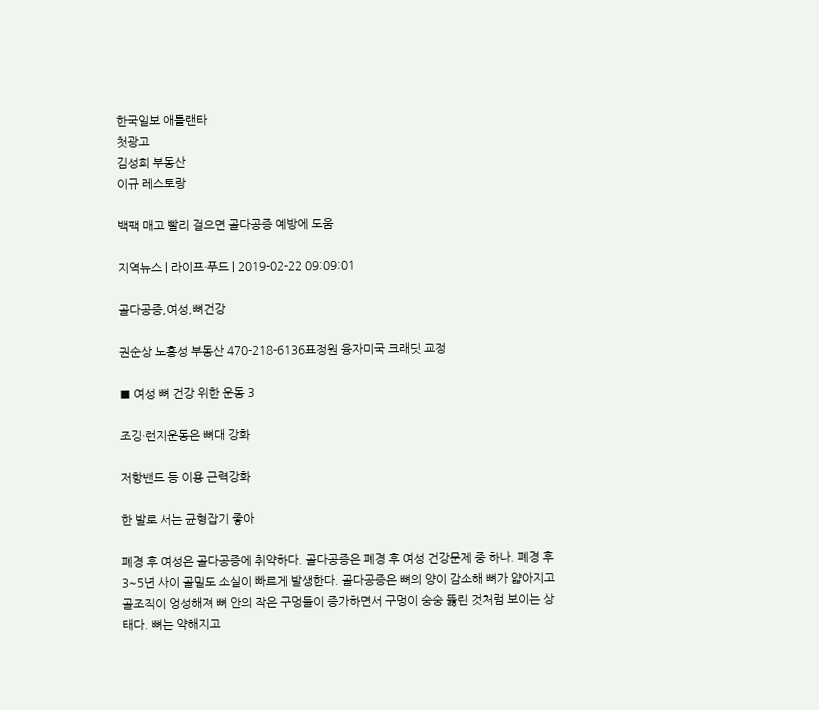한국일보 애틀랜타
첫광고
김성희 부동산
이규 레스토랑

백팩 매고 빨리 걸으면 골다공증 예방에 도움

지역뉴스 | 라이프·푸드 | 2019-02-22 09:09:01

골다공증,여성,뼈건강

권순상 노흥성 부동산 470-218-6136표정원 융자미국 크래딧 교정

■ 여성 뼈 건강 위한 운동 3

조깅·런지운동은 뼈대 강화

저항밴드 등 이용 근력강화

한 발로 서는 균형잡기 좋아

폐경 후 여성은 골다공증에 취약하다. 골다공증은 폐경 후 여성 건강문제 중 하나. 폐경 후 3~5년 사이 골밀도 소실이 빠르게 발생한다. 골다공증은 뼈의 양이 감소해 뼈가 얇아지고 골조직이 엉성해져 뼈 안의 작은 구멍들이 증가하면서 구멍이 숭숭 뚫린 것처럼 보이는 상태다. 뼈는 약해지고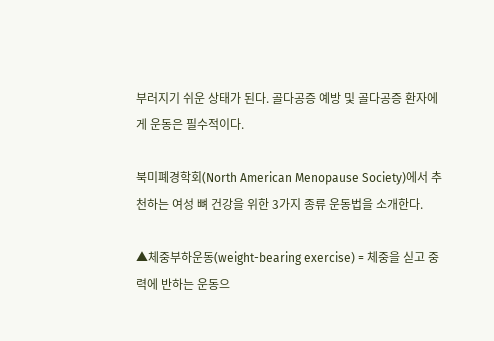부러지기 쉬운 상태가 된다. 골다공증 예방 및 골다공증 환자에게 운동은 필수적이다.

북미폐경학회(North American Menopause Society)에서 추천하는 여성 뼈 건강을 위한 3가지 종류 운동법을 소개한다.

▲체중부하운동(weight-bearing exercise) = 체중을 싣고 중력에 반하는 운동으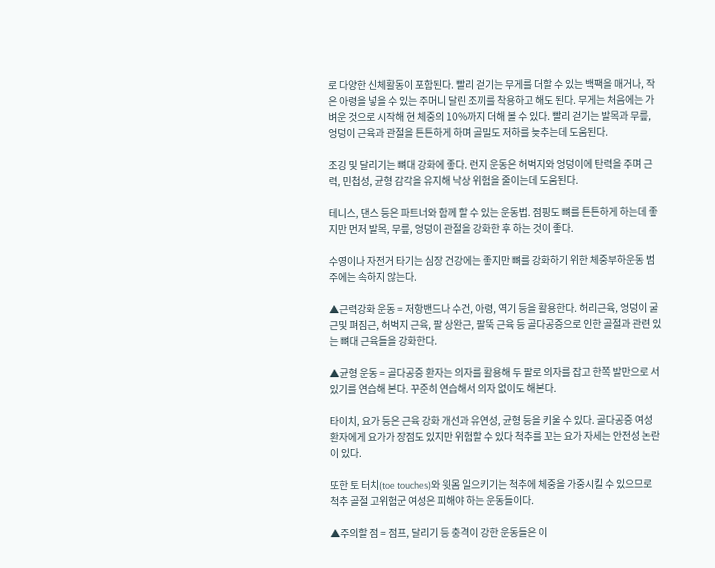로 다양한 신체활동이 포함된다. 빨리 걷기는 무게를 더할 수 있는 백팩을 매거나, 작은 아령을 넣을 수 있는 주머니 달린 조끼를 착용하고 해도 된다. 무게는 처음에는 가벼운 것으로 시작해 현 체중의 10%까지 더해 볼 수 있다. 빨리 걷기는 발목과 무릎, 엉덩이 근육과 관절을 튼튼하게 하며 골밀도 저하를 늦추는데 도움된다.

조깅 및 달리기는 뼈대 강화에 좋다. 런지 운동은 허벅지와 엉덩이에 탄력을 주며 근력, 민첩성, 균형 감각을 유지해 낙상 위험을 줄이는데 도움된다.

테니스, 댄스 등은 파트너와 함께 할 수 있는 운동법. 점핑도 뼈를 튼튼하게 하는데 좋지만 먼저 발목, 무릎, 엉덩이 관절을 강화한 후 하는 것이 좋다.

수영이나 자전거 타기는 심장 건강에는 좋지만 뼈를 강화하기 위한 체중부하운동 범주에는 속하지 않는다.

▲근력강화 운동 = 저항밴드나 수건, 아령, 역기 등을 활용한다. 허리근육, 엉덩이 굴근및 펴짐근, 허벅지 근육, 팔 상완근, 팔뚝 근육 등 골다공증으로 인한 골절과 관련 있는 뼈대 근육들을 강화한다.

▲균형 운동 = 골다공증 환자는 의자를 활용해 두 팔로 의자를 잡고 한쪽 발만으로 서 있기를 연습해 본다. 꾸준히 연습해서 의자 없이도 해본다.

타이치, 요가 등은 근육 강화 개선과 유연성, 균형 등을 키울 수 있다. 골다공증 여성 환자에게 요가가 장점도 있지만 위험할 수 있다 척추를 꼬는 요가 자세는 안전성 논란이 있다.

또한 토 터치(toe touches)와 윗몸 일으키기는 척추에 체중을 가중시킬 수 있으므로 척추 골절 고위험군 여성은 피해야 하는 운동들이다.

▲주의할 점 = 점프, 달리기 등 충격이 강한 운동들은 이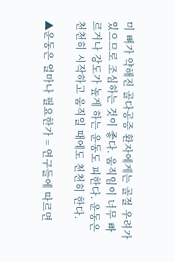미 뼈가 약해진 골다공증 환자에게는 골절 우려가 있으므로 조심하는 것이 좋다. 움직임이 너무 빠르거나 강도가 높게 하는 운동도 피한다. 운동은 천천히 시작하고 움직일 때에도 천천히 한다.

▲운동은 얼마나 필요한가 = 연구들에 따르면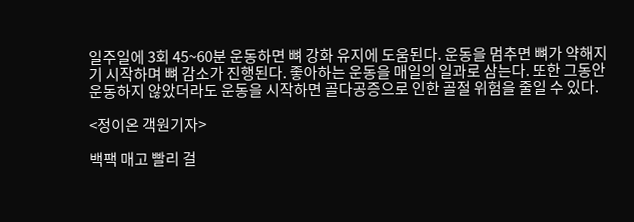일주일에 3회 45~60분 운동하면 뼈 강화 유지에 도움된다. 운동을 멈추면 뼈가 약해지기 시작하며 뼈 감소가 진행된다. 좋아하는 운동을 매일의 일과로 삼는다. 또한 그동안 운동하지 않았더라도 운동을 시작하면 골다공증으로 인한 골절 위험을 줄일 수 있다.

<정이온 객원기자>

백팩 매고 빨리 걸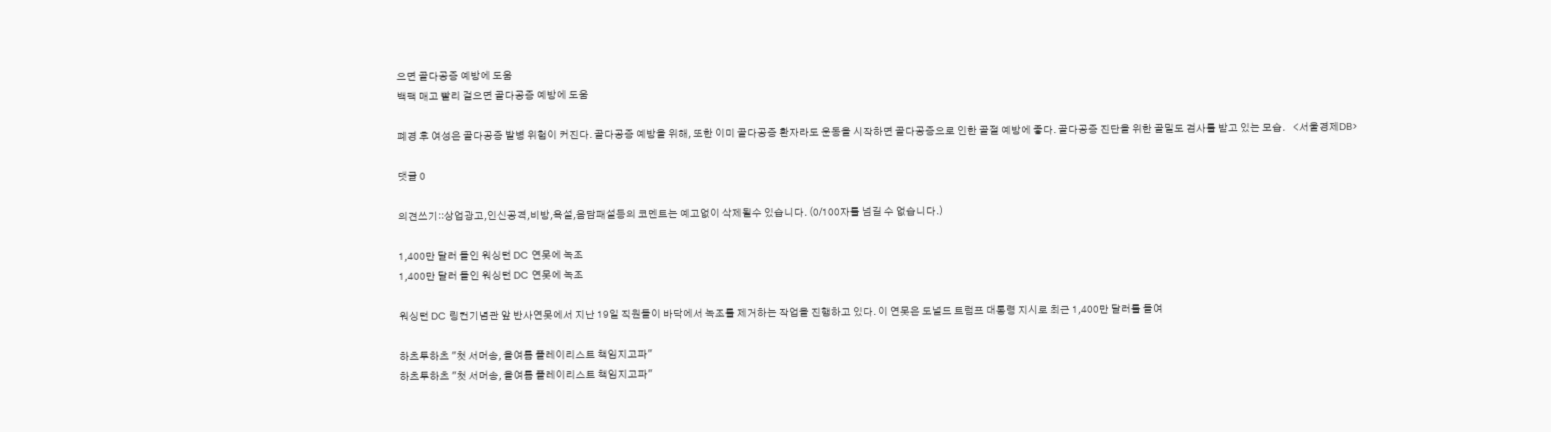으면 골다공증 예방에 도움
백팩 매고 빨리 걸으면 골다공증 예방에 도움

폐경 후 여성은 골다공증 발병 위험이 커진다. 골다공증 예방을 위해, 또한 이미 골다공증 환자라도 운동을 시작하면 골다공증으로 인한 골절 예방에 좋다. 골다공증 진단을 위한 골밀도 검사를 받고 있는 모습.    <서울경제DB>

댓글 0

의견쓰기::상업광고,인신공격,비방,욕설,음담패설등의 코멘트는 예고없이 삭제될수 있습니다. (0/100자를 넘길 수 없습니다.)

1,400만 달러 들인 워싱턴 DC 연못에 녹조
1,400만 달러 들인 워싱턴 DC 연못에 녹조

워싱턴 DC 링컨기념관 앞 반사연못에서 지난 19일 직원들이 바닥에서 녹조를 제거하는 작업을 진행하고 있다. 이 연못은 도널드 트럼프 대통령 지시로 최근 1,400만 달러를 들여

하츠투하츠 "첫 서머송, 올여름 플레이리스트 책임지고파"
하츠투하츠 "첫 서머송, 올여름 플레이리스트 책임지고파"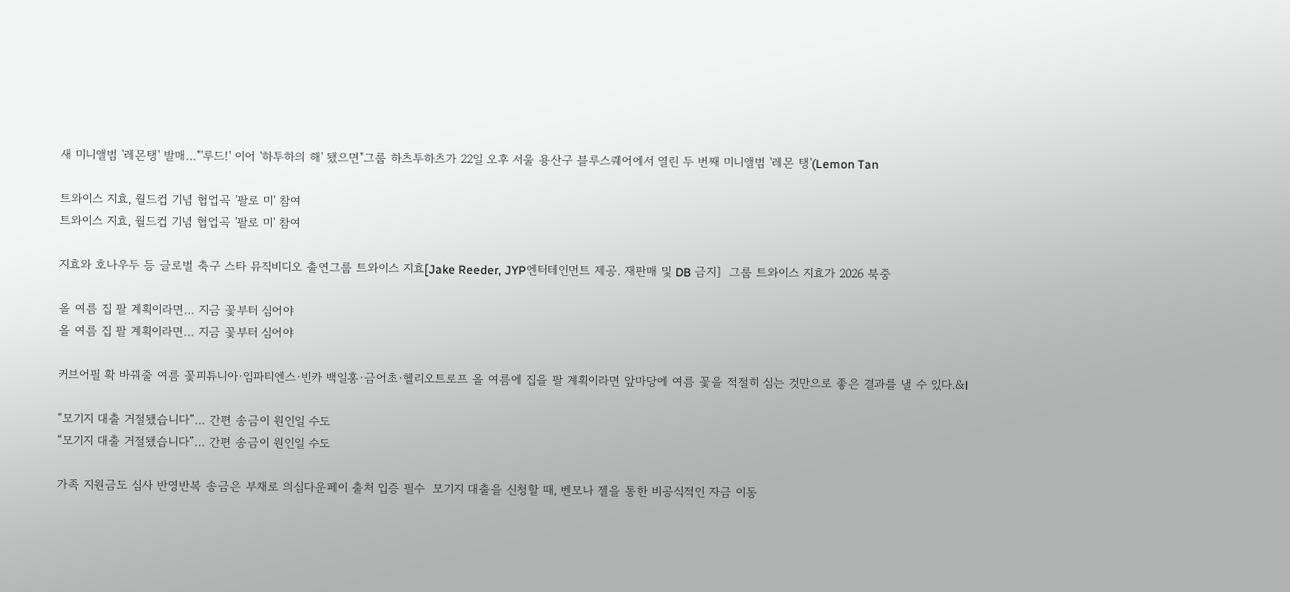새 미니앨범 '레몬탱' 발매…"'루드!' 이어 '하투하의 해' 됐으면"그룹 하츠투하츠가 22일 오후 서울 용산구 블루스퀘어에서 열린 두 번째 미니앨범 '레몬 탱'(Lemon Tan

트와이스 지효, 월드컵 기념 협업곡 '팔로 미' 참여
트와이스 지효, 월드컵 기념 협업곡 '팔로 미' 참여

지효와 호나우두 등 글로벌 축구 스타 뮤직비디오 출연그룹 트와이스 지효[Jake Reeder, JYP엔터테인먼트 제공. 재판매 및 DB 금지]  그룹 트와이스 지효가 2026 북중

올 여름 집 팔 계획이라면… 지금 꽃부터 심어야
올 여름 집 팔 계획이라면… 지금 꽃부터 심어야

커브어필 확 바꿔줄 여름 꽃피튜니아·임파티엔스·빈카 백일홍·금어초·헬리오트로프 올 여름에 집을 팔 계획이라면 앞마당에 여름 꽃을 적절히 심는 것만으로 좋은 결과를 낼 수 있다.&l

“모기지 대출 거절됐습니다”… 간편 송금이 원인일 수도
“모기지 대출 거절됐습니다”… 간편 송금이 원인일 수도

가족 지원금도 심사 반영반복 송금은 부채로 의심다운페이 출처 입증 필수  모기지 대출을 신청할 때, 벤모나 젤을 통한 비공식적인 자금 이동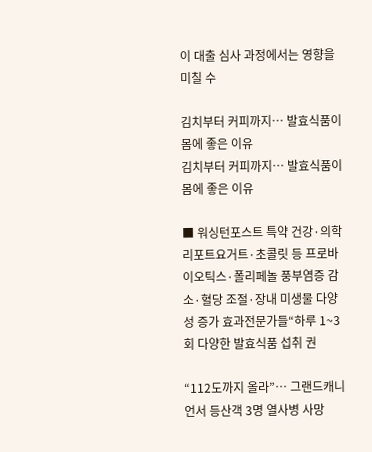이 대출 심사 과정에서는 영향을 미칠 수

김치부터 커피까지… 발효식품이 몸에 좋은 이유
김치부터 커피까지… 발효식품이 몸에 좋은 이유

■ 워싱턴포스트 특약 건강·의학 리포트요거트·초콜릿 등 프로바이오틱스·폴리페놀 풍부염증 감소·혈당 조절·장내 미생물 다양성 증가 효과전문가들“하루 1~3회 다양한 발효식품 섭취 권

“112도까지 올라”… 그랜드캐니언서 등산객 3명 열사병 사망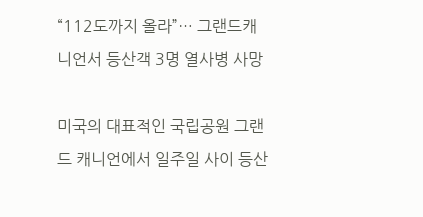“112도까지 올라”… 그랜드캐니언서 등산객 3명 열사병 사망

미국의 대표적인 국립공원 그랜드 캐니언에서 일주일 사이 등산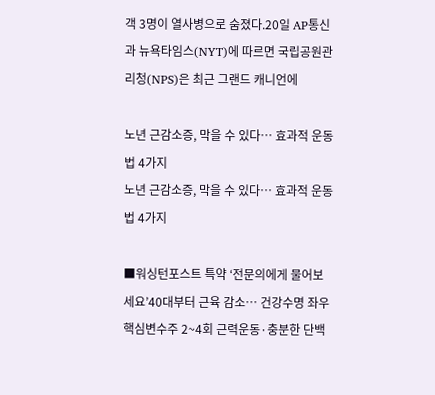객 3명이 열사병으로 숨졌다.20일 AP통신과 뉴욕타임스(NYT)에 따르면 국립공원관리청(NPS)은 최근 그랜드 캐니언에

노년 근감소증, 막을 수 있다… 효과적 운동법 4가지
노년 근감소증, 막을 수 있다… 효과적 운동법 4가지

■워싱턴포스트 특약 ‘전문의에게 물어보세요’40대부터 근육 감소… 건강수명 좌우 핵심변수주 2~4회 근력운동·충분한 단백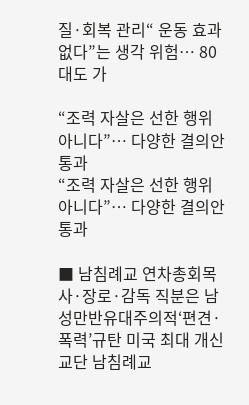질·회복 관리“ 운동 효과 없다”는 생각 위험… 80대도 가

“조력 자살은 선한 행위 아니다”… 다양한 결의안 통과
“조력 자살은 선한 행위 아니다”… 다양한 결의안 통과

■ 남침례교 연차총회목사·장로·감독 직분은 남성만반유대주의적‘편견·폭력’규탄 미국 최대 개신교단 남침례교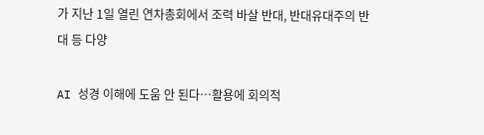가 지난 1일 열린 연차총회에서 조력 바살 반대, 반대유대주의 반대 등 다양

AI 성경 이해에 도움 안 된다…활용에 회의적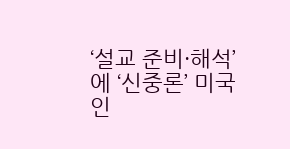‘설교 준비·해석’에 ‘신중론’ 미국인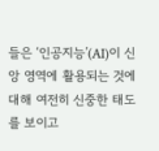들은 ‘인공지능’(AI)이 신앙 영역에 활용되는 것에 대해 여전히 신중한 태도를 보이고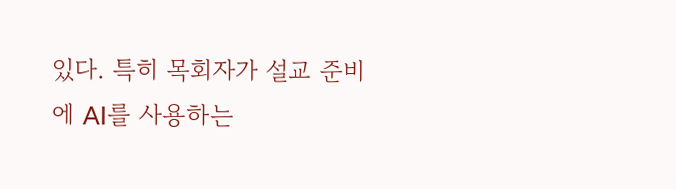있다. 특히 목회자가 설교 준비에 AI를 사용하는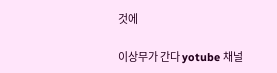것에

이상무가 간다 yotube 채널